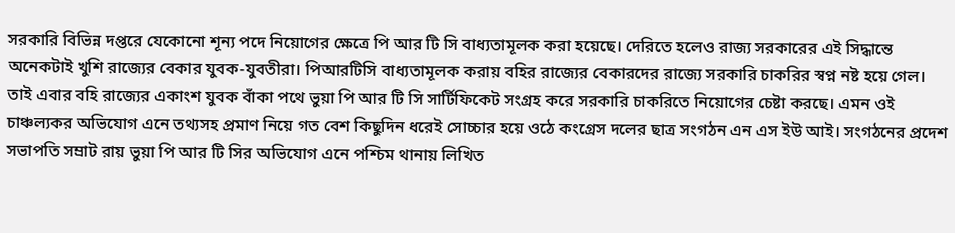সরকারি বিভিন্ন দপ্তরে যেকোনো শূন্য পদে নিয়োগের ক্ষেত্রে পি আর টি সি বাধ্যতামূলক করা হয়েছে। দেরিতে হলেও রাজ্য সরকারের এই সিদ্ধান্তে অনেকটাই খুশি রাজ্যের বেকার যুবক-যুবতীরা। পিআরটিসি বাধ্যতামূলক করায় বহির রাজ্যের বেকারদের রাজ্যে সরকারি চাকরির স্বপ্ন নষ্ট হয়ে গেল। তাই এবার বহি রাজ্যের একাংশ যুবক বাঁকা পথে ভুয়া পি আর টি সি সার্টিফিকেট সংগ্রহ করে সরকারি চাকরিতে নিয়োগের চেষ্টা করছে। এমন ওই চাঞ্চল্যকর অভিযোগ এনে তথ্যসহ প্রমাণ নিয়ে গত বেশ কিছুদিন ধরেই সোচ্চার হয়ে ওঠে কংগ্রেস দলের ছাত্র সংগঠন এন এস ইউ আই। সংগঠনের প্রদেশ সভাপতি সম্রাট রায় ভুয়া পি আর টি সির অভিযোগ এনে পশ্চিম থানায় লিখিত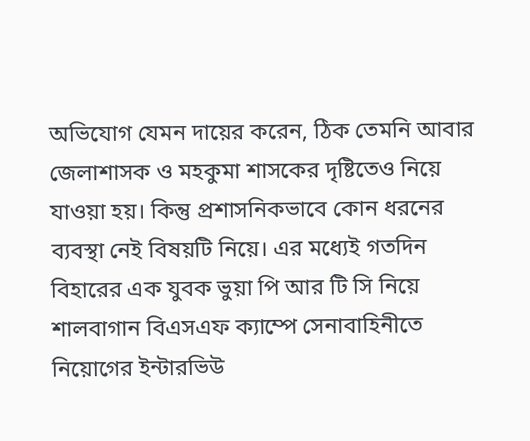অভিযোগ যেমন দায়ের করেন, ঠিক তেমনি আবার জেলাশাসক ও মহকুমা শাসকের দৃষ্টিতেও নিয়ে যাওয়া হয়। কিন্তু প্রশাসনিকভাবে কোন ধরনের ব্যবস্থা নেই বিষয়টি নিয়ে। এর মধ্যেই গতদিন বিহারের এক যুবক ভুয়া পি আর টি সি নিয়ে শালবাগান বিএসএফ ক্যাম্পে সেনাবাহিনীতে নিয়োগের ইন্টারভিউ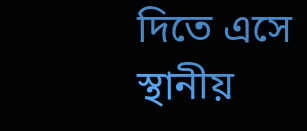দিতে এসে স্থানীয়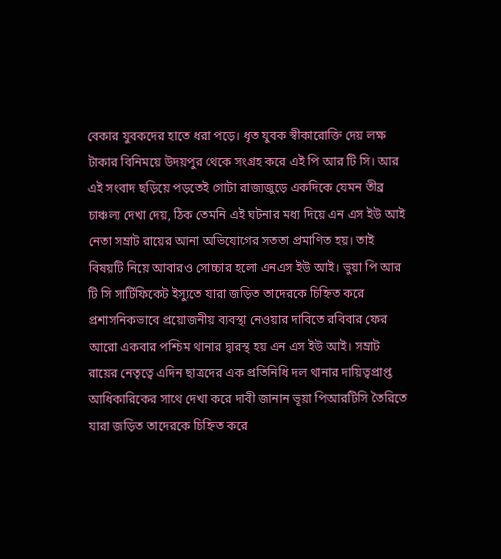বেকার যুবকদের হাতে ধরা পড়ে। ধৃত যুবক স্বীকারোক্তি দেয় লক্ষ টাকার বিনিময়ে উদয়পুর থেকে সংগ্রহ করে এই পি আর টি সি। আর এই সংবাদ ছড়িয়ে পড়তেই গোটা রাজ্যজুড়ে একদিকে যেমন তীব্র চাঞ্চল্য দেখা দেয়, ঠিক তেমনি এই ঘটনার মধ্য দিয়ে এন এস ইউ আই নেতা সম্রাট রায়ের আনা অভিযোগের সততা প্রমাণিত হয়। তাই বিষয়টি নিয়ে আবারও সোচ্চার হলো এনএস ইউ আই। ভুয়া পি আর টি সি সার্টিফিকেট ইস্যুতে যারা জড়িত তাদেরকে চিহ্নিত করে প্রশাসনিকভাবে প্রয়োজনীয় ব্যবস্থা নেওয়ার দাবিতে রবিবার ফের আরো একবার পশ্চিম থানার দ্বারস্থ হয় এন এস ইউ আই। সম্রাট রায়ের নেতৃত্বে এদিন ছাত্রদের এক প্রতিনিধি দল থানার দায়িত্বপ্রাপ্ত আধিকারিকের সাথে দেখা করে দাবী জানান ভূয়া পিআরটিসি তৈরিতে যারা জড়িত তাদেরকে চিহ্নিত করে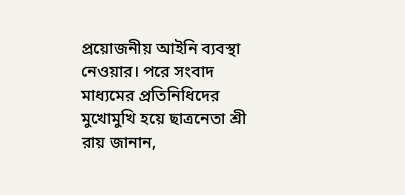প্রয়োজনীয় আইনি ব্যবস্থা নেওয়ার। পরে সংবাদ মাধ্যমের প্রতিনিধিদের মুখোমুখি হয়ে ছাত্রনেতা শ্রী রায় জানান,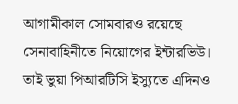আগামীকাল সোমবারও রয়েছে সেনাবাহিনীতে নিয়োগের ইন্টারভিউ। তাই ভুয়া পিআরটিসি ইস্যুতে এদিনও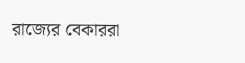রাজ্যের বেকাররা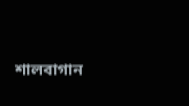শালবাগান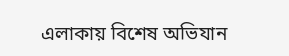এলাকায় বিশেষ অভিযান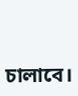চালাবে।